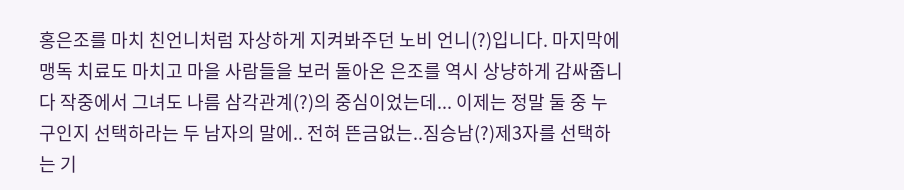홍은조를 마치 친언니처럼 자상하게 지켜봐주던 노비 언니(?)입니다. 마지막에 맹독 치료도 마치고 마을 사람들을 보러 돌아온 은조를 역시 상냥하게 감싸줍니다 작중에서 그녀도 나름 삼각관계(?)의 중심이었는데... 이제는 정말 둘 중 누구인지 선택하라는 두 남자의 말에.. 전혀 뜬금없는..짐승남(?)제3자를 선택하는 기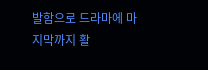발함으로 드라마에 마지막까지 활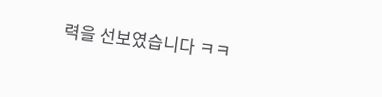력을 선보였습니다 ㅋㅋ